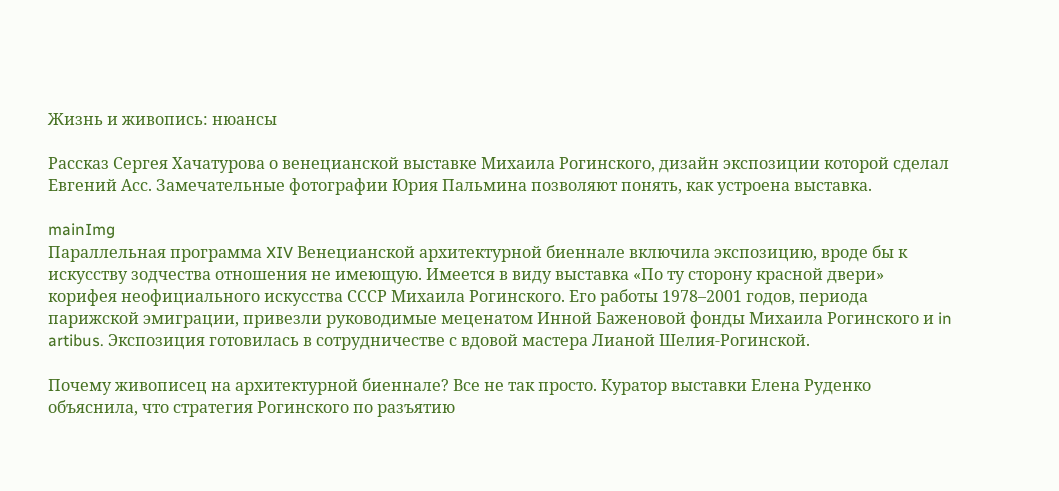Жизнь и живопись: нюансы

Рассказ Сергея Хачатурова о венецианской выставке Михаила Рогинского, дизайн экспозиции которой сделал Евгений Асс. Замечательные фотографии Юрия Пальмина позволяют понять, как устроена выставка.

mainImg
Параллельная программа XIV Венецианской архитектурной биеннале включила экспозицию, вроде бы к искусству зодчества отношения не имеющую. Имеется в виду выставка «По ту сторону красной двери» корифея неофициального искусства СССР Михаила Рогинского. Его работы 1978–2001 годов, периода парижской эмиграции, привезли руководимые меценатом Инной Баженовой фонды Михаила Рогинского и in artibus. Экспозиция готовилась в сотрудничестве с вдовой мастера Лианой Шелия-Рогинской.

Почему живописец на архитектурной биеннале? Все не так просто. Куратор выставки Елена Руденко объяснила, что стратегия Рогинского по разъятию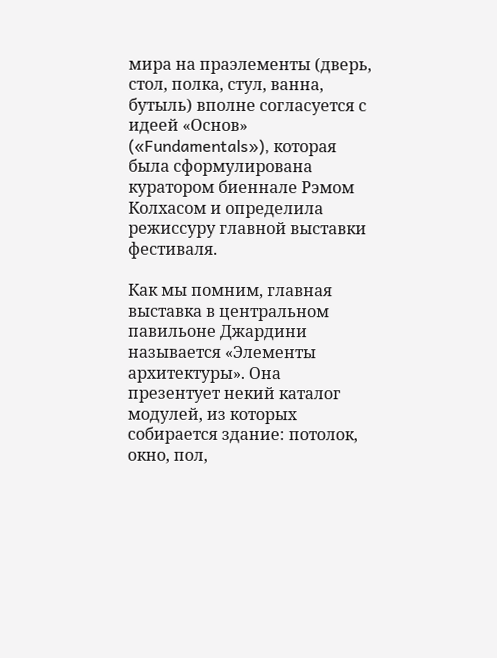мира на праэлементы (дверь, стол, полка, стул, ванна, бутыль) вполне согласуется с идеей «Основ» («Fundamentals»), которая была сформулирована куратором биеннале Рэмом Колхасом и определила режиссуру главной выставки фестиваля.

Как мы помним, главная выставка в центральном павильоне Джардини называется «Элементы архитектуры». Она презентует некий каталог модулей, из которых собирается здание: потолок, окно, пол,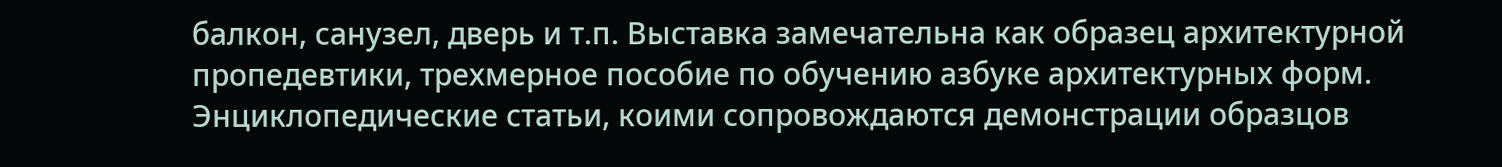балкон, санузел, дверь и т.п. Выставка замечательна как образец архитектурной пропедевтики, трехмерное пособие по обучению азбуке архитектурных форм. Энциклопедические статьи, коими сопровождаются демонстрации образцов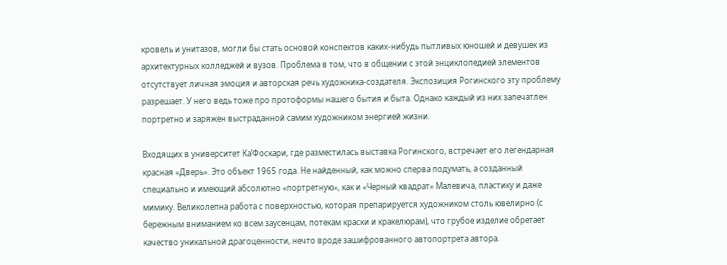кровель и унитазов, могли бы стать основой конспектов каких-нибудь пытливых юношей и девушек из архитектурных колледжей и вузов. Проблема в том, что в общении с этой энциклопедией элементов отсутствует личная эмоция и авторская речь художника-создателя. Экспозиция Рогинского эту проблему разрешает. У него ведь тоже про протоформы нашего бытия и быта. Однако каждый из них запечатлен портретно и заряжен выстраданной самим художником энергией жизни.

Входящих в университет Ка’Фоскари, где разместилась выставка Рогинского, встречает его легендарная красная «Дверь». Это объект 1965 года. Не найденный, как можно сперва подумать, а созданный специально и имеющий абсолютно «портретную», как и «Черный квадрат» Малевича, пластику и даже мимику. Великолепна работа с поверхностью, которая препарируется художником столь ювелирно (с бережным вниманием ко всем заусенцам, потекам краски и кракелюрам), что грубое изделие обретает качество уникальной драгоценности, нечто вроде зашифрованного автопортрета автора.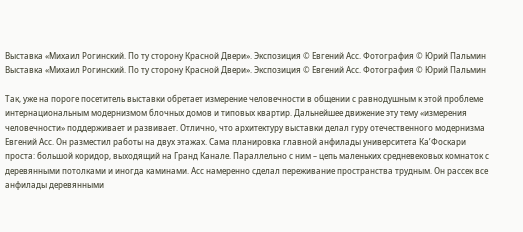Выставка «Михаил Рогинский. По ту сторону Красной Двери». Экспозиция © Евгений Асс. Фотография © Юрий Пальмин
Выставка «Михаил Рогинский. По ту сторону Красной Двери». Экспозиция © Евгений Асс. Фотография © Юрий Пальмин

Так, уже на пороге посетитель выставки обретает измерение человечности в общении с равнодушным к этой проблеме интернациональным модернизмом блочных домов и типовых квартир. Дальнейшее движение эту тему «измерения человечности» поддерживает и развивает. Отлично, что архитектуру выставки делал гуру отечественного модернизма Евгений Асс. Он разместил работы на двух этажах. Сама планировка главной анфилады университета Ка’Фоскари проста: большой коридор, выходящий на Гранд Канале. Параллельно с ним – цепь маленьких средневековых комнаток с деревянными потолками и иногда каминами. Асс намеренно сделал переживание пространства трудным. Он рассек все анфилады деревянными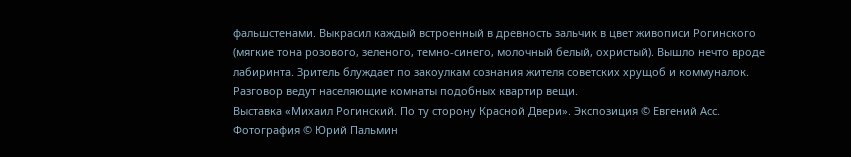фальшстенами. Выкрасил каждый встроенный в древность зальчик в цвет живописи Рогинского (мягкие тона розового, зеленого, темно-синего, молочный белый, охристый). Вышло нечто вроде лабиринта. Зритель блуждает по закоулкам сознания жителя советских хрущоб и коммуналок. Разговор ведут населяющие комнаты подобных квартир вещи.
Выставка «Михаил Рогинский. По ту сторону Красной Двери». Экспозиция © Евгений Асс. Фотография © Юрий Пальмин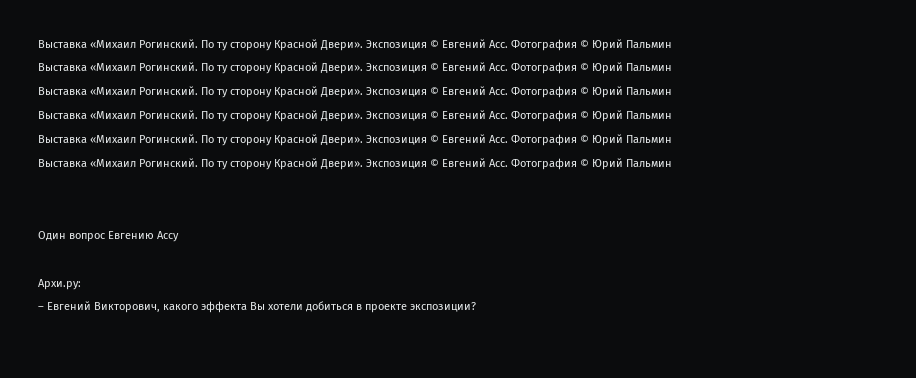Выставка «Михаил Рогинский. По ту сторону Красной Двери». Экспозиция © Евгений Асс. Фотография © Юрий Пальмин
Выставка «Михаил Рогинский. По ту сторону Красной Двери». Экспозиция © Евгений Асс. Фотография © Юрий Пальмин
Выставка «Михаил Рогинский. По ту сторону Красной Двери». Экспозиция © Евгений Асс. Фотография © Юрий Пальмин
Выставка «Михаил Рогинский. По ту сторону Красной Двери». Экспозиция © Евгений Асс. Фотография © Юрий Пальмин
Выставка «Михаил Рогинский. По ту сторону Красной Двери». Экспозиция © Евгений Асс. Фотография © Юрий Пальмин
Выставка «Михаил Рогинский. По ту сторону Красной Двери». Экспозиция © Евгений Асс. Фотография © Юрий Пальмин


Один вопрос Евгению Ассу

Архи.ру:
– Евгений Викторович, какого эффекта Вы хотели добиться в проекте экспозиции?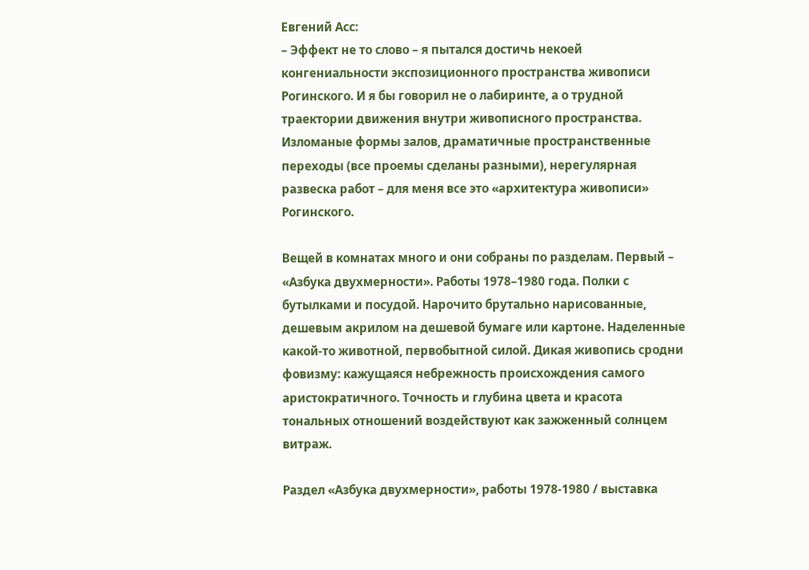Евгений Асс:
– Эффект не то слово – я пытался достичь некоей конгениальности экспозиционного пространства живописи Рогинского. И я бы говорил не о лабиринте, а о трудной траектории движения внутри живописного пространства. Изломаные формы залов, драматичные пространственные переходы (все проемы сделаны разными), нерегулярная развеска работ – для меня все это «архитектура живописи» Рогинского.

Вещей в комнатах много и они собраны по разделам. Первый – «Азбука двухмерности». Работы 1978–1980 года. Полки с бутылками и посудой. Нарочито брутально нарисованные, дешевым акрилом на дешевой бумаге или картоне. Наделенные какой-то животной, первобытной силой. Дикая живопись сродни фовизму: кажущаяся небрежность происхождения самого аристократичного. Точность и глубина цвета и красота тональных отношений воздействуют как зажженный солнцем витраж.

Раздел «Азбука двухмерности», работы 1978-1980 / выставка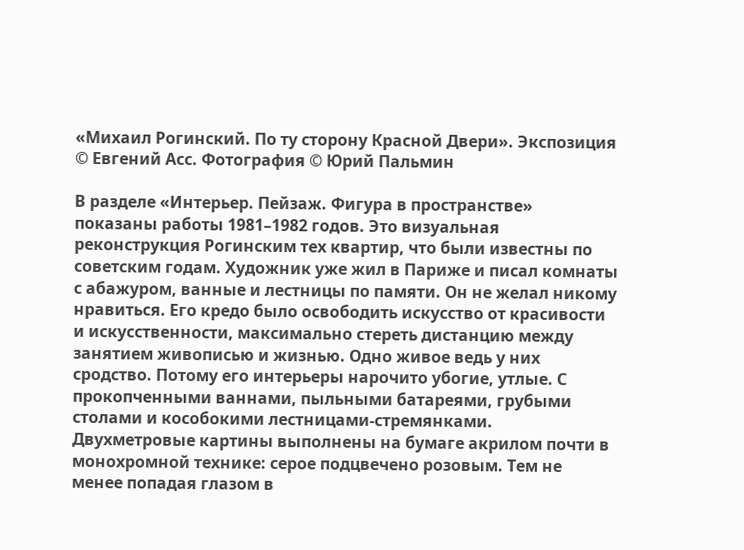«Михаил Рогинский. По ту сторону Красной Двери». Экспозиция © Евгений Асс. Фотография © Юрий Пальмин

В разделе «Интерьер. Пейзаж. Фигура в пространстве» показаны работы 1981–1982 годов. Это визуальная реконструкция Рогинским тех квартир, что были известны по советским годам. Художник уже жил в Париже и писал комнаты с абажуром, ванные и лестницы по памяти. Он не желал никому нравиться. Его кредо было освободить искусство от красивости и искусственности, максимально стереть дистанцию между занятием живописью и жизнью. Одно живое ведь у них сродство. Потому его интерьеры нарочито убогие, утлые. С прокопченными ваннами, пыльными батареями, грубыми столами и кособокими лестницами-стремянками. Двухметровые картины выполнены на бумаге акрилом почти в монохромной технике: серое подцвечено розовым. Тем не менее попадая глазом в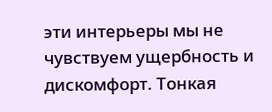эти интерьеры мы не чувствуем ущербность и дискомфорт. Тонкая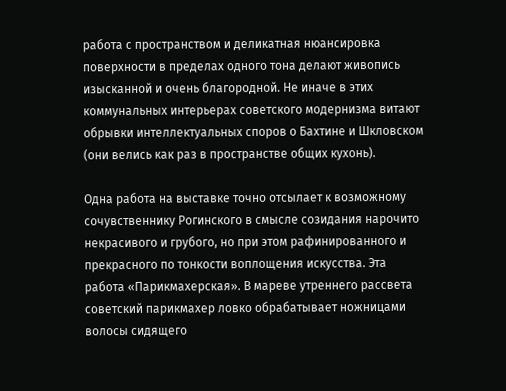работа с пространством и деликатная нюансировка поверхности в пределах одного тона делают живопись изысканной и очень благородной. Не иначе в этих коммунальных интерьерах советского модернизма витают обрывки интеллектуальных споров о Бахтине и Шкловском (они велись как раз в пространстве общих кухонь).

Одна работа на выставке точно отсылает к возможному сочувственнику Рогинского в смысле созидания нарочито некрасивого и грубого, но при этом рафинированного и прекрасного по тонкости воплощения искусства. Эта работа «Парикмахерская». В мареве утреннего рассвета советский парикмахер ловко обрабатывает ножницами волосы сидящего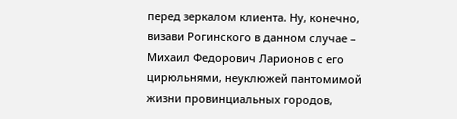перед зеркалом клиента. Ну, конечно, визави Рогинского в данном случае – Михаил Федорович Ларионов с его цирюльнями, неуклюжей пантомимой жизни провинциальных городов,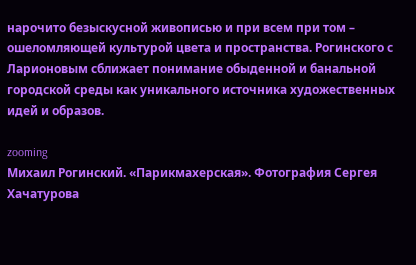нарочито безыскусной живописью и при всем при том – ошеломляющей культурой цвета и пространства. Рогинского с Ларионовым сближает понимание обыденной и банальной городской среды как уникального источника художественных идей и образов.

zooming
Михаил Рогинский. «Парикмахерская». Фотография Сергея Хачатурова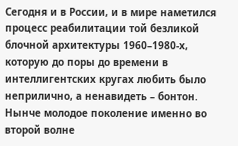Сегодня и в России, и в мире наметился процесс реабилитации той безликой блочной архитектуры 1960–1980-х, которую до поры до времени в интеллигентских кругах любить было неприлично, а ненавидеть – бонтон. Нынче молодое поколение именно во второй волне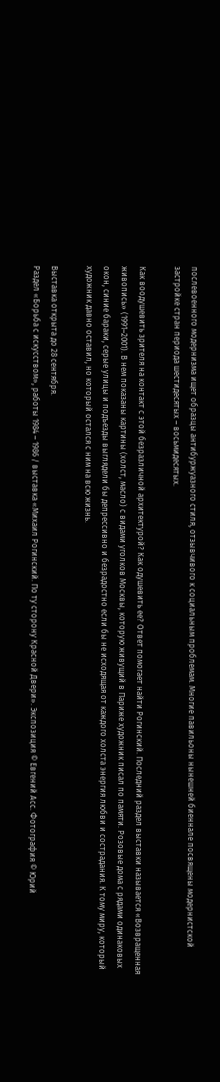послевоенного модернизма ищет образцы антибуржуазного стиля, отзывчивого к социальным проблемам. Многие павильоны нынешней биеннале посвящены модернистской застройке стран периода шестидесятых – восьмидесятых.

Как воодушевить зрителя на контакт с этой безразличной архитектурой? Как одушевить ее? Ответ помогает найти Рогинский. Последний раздел выставки называется «Возвращенная живопись» (1991–2001). В нем показаны картины (холст, масло) с видами уголков Москвы, которую живущий в Париже художник писал по памяти. Розовые дома с рядами одинаковых окон, синие бараки, серые улицы и подъезды выглядели бы депрессивно и безрадостно если бы не исходящая от каждого холста энергия любви и сострадания. К тому миру, который художник давно оставил, но который остался с ним на всю жизнь.

Выставка открыта до 28 сентября.
Раздел «Борьба с искусством», работы 1984 – 1986 / выставка «Михаил Рогинский. По ту сторону Красной Двери». Экспозиция © Евгений Асс. Фотография © Юрий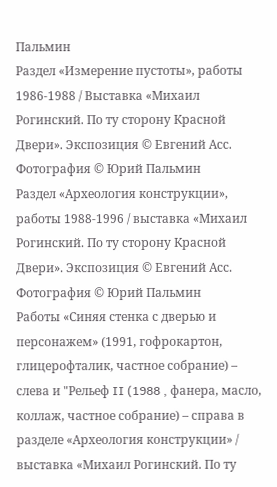Пальмин
Раздел «Измерение пустоты», работы 1986-1988 / Выставка «Михаил Рогинский. По ту сторону Красной Двери». Экспозиция © Евгений Асс. Фотография © Юрий Пальмин
Раздел «Археология конструкции», работы 1988-1996 / выставка «Михаил Рогинский. По ту сторону Красной Двери». Экспозиция © Евгений Асс. Фотография © Юрий Пальмин
Работы «Синяя стенка с дверью и персонажем» (1991, гофрокартон, глицерофталик, частное собрание) – слева и "Рельеф II (1988 , фанера, масло, коллаж, частное собрание) – справа в разделе «Археология конструкции» / выставка «Михаил Рогинский. По ту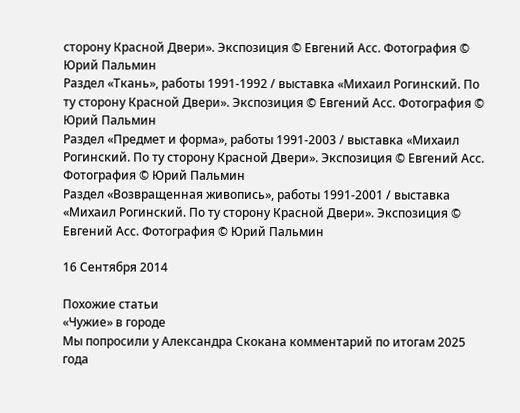сторону Красной Двери». Экспозиция © Евгений Асс. Фотография © Юрий Пальмин
Раздел «Ткань», работы 1991-1992 / выставка «Михаил Рогинский. По ту сторону Красной Двери». Экспозиция © Евгений Асс. Фотография © Юрий Пальмин
Раздел «Предмет и форма», работы 1991-2003 / выставка «Михаил Рогинский. По ту сторону Красной Двери». Экспозиция © Евгений Асс. Фотография © Юрий Пальмин
Раздел «Возвращенная живопись», работы 1991-2001 / выставка «Михаил Рогинский. По ту сторону Красной Двери». Экспозиция © Евгений Асс. Фотография © Юрий Пальмин

16 Сентября 2014

Похожие статьи
«Чужие» в городе
Мы попросили у Александра Скокана комментарий по итогам 2025 года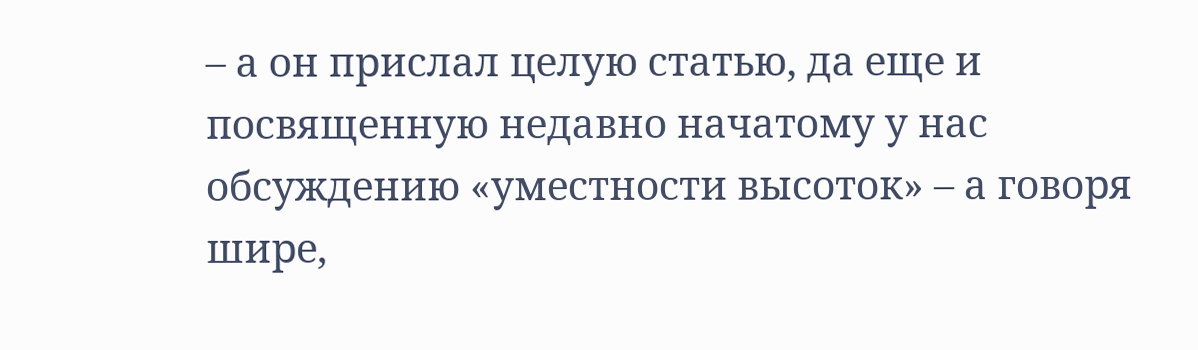– а он прислал целую статью, да еще и посвященную недавно начатому у нас обсуждению «уместности высоток» – а говоря шире,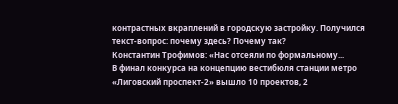контрастных вкраплений в городскую застройку. Получился текст-вопрос: почему здесь? Почему так?
Константин Трофимов: «Нас отсеяли по формальному...
В финал конкурса на концепцию вестибюля станции метро «Лиговский проспект-2» вышло 10 проектов, 2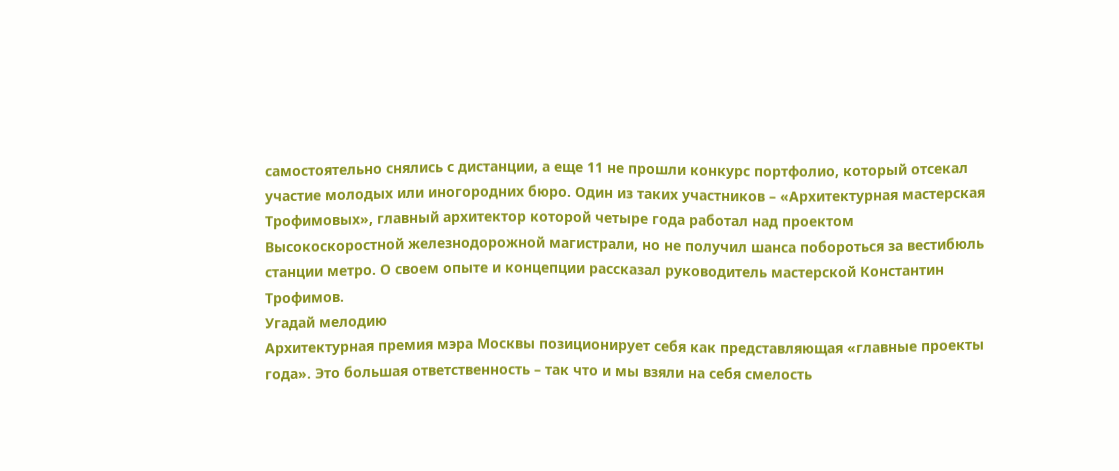самостоятельно снялись с дистанции, а еще 11 не прошли конкурс портфолио, который отсекал участие молодых или иногородних бюро. Один из таких участников – «Архитектурная мастерская Трофимовых», главный архитектор которой четыре года работал над проектом Высокоскоростной железнодорожной магистрали, но не получил шанса побороться за вестибюль станции метро. О своем опыте и концепции рассказал руководитель мастерской Константин Трофимов.
Угадай мелодию
Архитектурная премия мэра Москвы позиционирует себя как представляющая «главные проекты года». Это большая ответственность – так что и мы взяли на себя смелость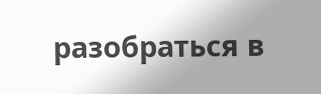разобраться в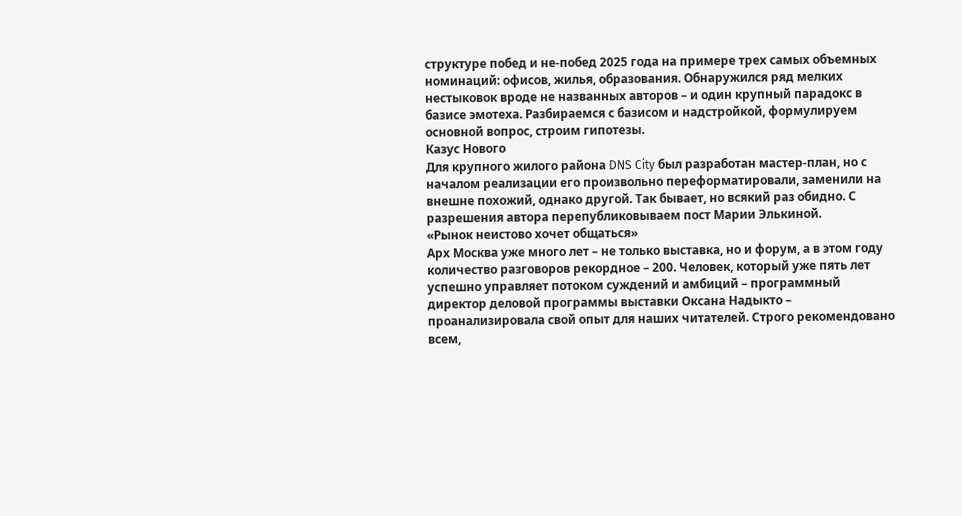структуре побед и не-побед 2025 года на примере трех самых объемных номинаций: офисов, жилья, образования. Обнаружился ряд мелких нестыковок вроде не названных авторов – и один крупный парадокс в базисе эмотеха. Разбираемся с базисом и надстройкой, формулируем основной вопрос, строим гипотезы.
Казус Нового
Для крупного жилого района DNS City был разработан мастер-план, но с началом реализации его произвольно переформатировали, заменили на внешне похожий, однако другой. Так бывает, но всякий раз обидно. С разрешения автора перепубликовываем пост Марии Элькиной.
«Рынок неистово хочет общаться»
Арх Москва уже много лет – не только выставка, но и форум, а в этом году количество разговоров рекордное – 200. Человек, который уже пять лет успешно управляет потоком суждений и амбиций – программный директор деловой программы выставки Оксана Надыкто – проанализировала свой опыт для наших читателей. Строго рекомендовано всем,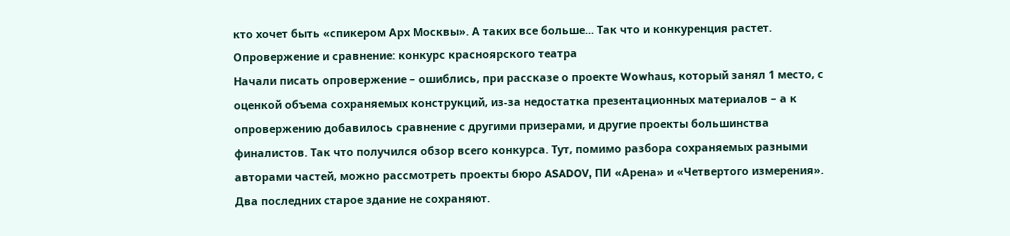кто хочет быть «спикером Арх Москвы». А таких все больше... Так что и конкуренция растет.
Опровержение и сравнение: конкурс красноярского театра
Начали писать опровержение – ошиблись, при рассказе о проекте Wowhaus, который занял 1 место, с оценкой объема сохраняемых конструкций, из-за недостатка презентационных материалов – а к опровержению добавилось сравнение с другими призерами, и другие проекты большинства финалистов. Так что получился обзор всего конкурса. Тут, помимо разбора сохраняемых разными авторами частей, можно рассмотреть проекты бюро ASADOV, ПИ «Арена» и «Четвертого измерения». Два последних старое здание не сохраняют.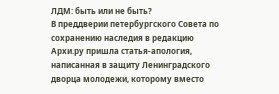ЛДМ: быть или не быть?
В преддверии петербургского Совета по сохранению наследия в редакцию Архи.ру пришла статья-апология, написанная в защиту Ленинградского дворца молодежи, которому вместо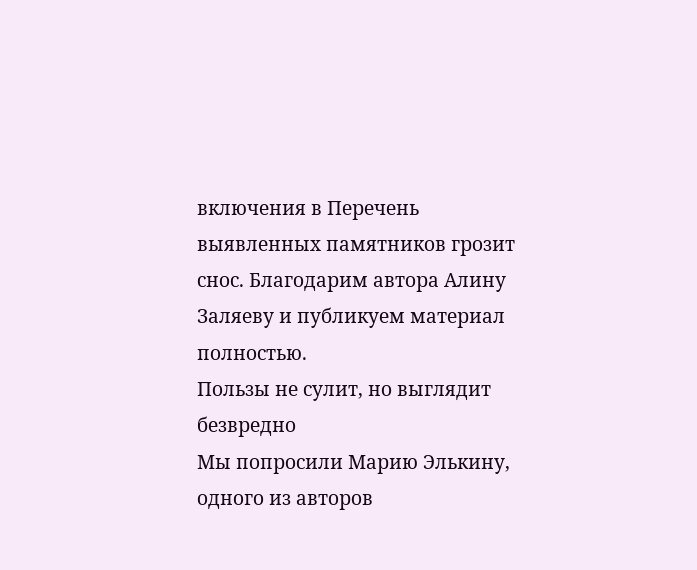включения в Перечень выявленных памятников грозит снос. Благодарим автора Алину Заляеву и публикуем материал полностью.
Пользы не сулит, но выглядит безвредно
Мы попросили Марию Элькину, одного из авторов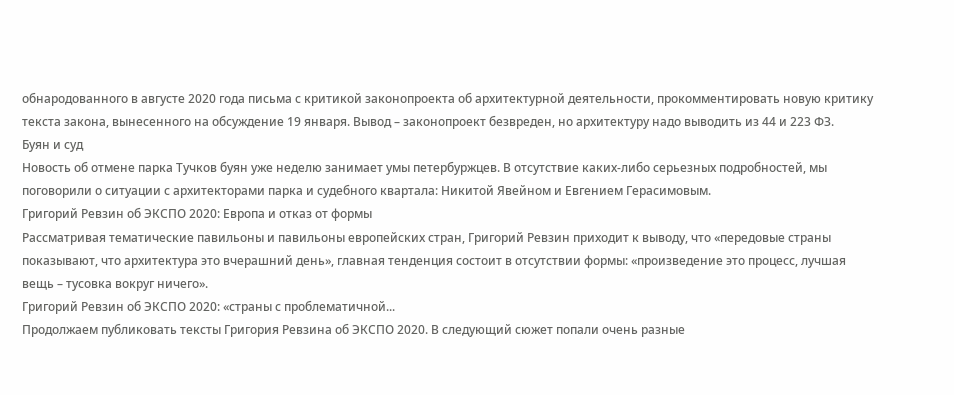обнародованного в августе 2020 года письма с критикой законопроекта об архитектурной деятельности, прокомментировать новую критику текста закона, вынесенного на обсуждение 19 января. Вывод – законопроект безвреден, но архитектуру надо выводить из 44 и 223 ФЗ.
Буян и суд
Новость об отмене парка Тучков буян уже неделю занимает умы петербуржцев. В отсутствие каких-либо серьезных подробностей, мы поговорили о ситуации с архитекторами парка и судебного квартала: Никитой Явейном и Евгением Герасимовым.
Григорий Ревзин об ЭКСПО 2020: Европа и отказ от формы
Рассматривая тематические павильоны и павильоны европейских стран, Григорий Ревзин приходит к выводу, что «передовые страны показывают, что архитектура это вчерашний день», главная тенденция состоит в отсутствии формы: «произведение это процесс, лучшая вещь – тусовка вокруг ничего».
Григорий Ревзин об ЭКСПО 2020: «страны с проблематичной...
Продолжаем публиковать тексты Григория Ревзина об ЭКСПО 2020. В следующий сюжет попали очень разные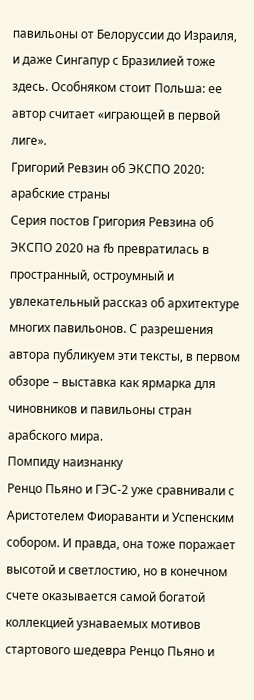павильоны от Белоруссии до Израиля, и даже Сингапур с Бразилией тоже здесь. Особняком стоит Польша: ее автор считает «играющей в первой лиге».
Григорий Ревзин об ЭКСПО 2020: арабские страны
Серия постов Григория Ревзина об ЭКСПО 2020 на fb превратилась в пространный, остроумный и увлекательный рассказ об архитектуре многих павильонов. С разрешения автора публикуем эти тексты, в первом обзоре – выставка как ярмарка для чиновников и павильоны стран арабского мира.
Помпиду наизнанку
Ренцо Пьяно и ГЭС-2 уже сравнивали с Аристотелем Фиораванти и Успенским собором. И правда, она тоже поражает высотой и светлостию, но в конечном счете оказывается самой богатой коллекцией узнаваемых мотивов стартового шедевра Ренцо Пьяно и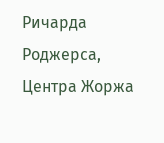Ричарда Роджерса, Центра Жоржа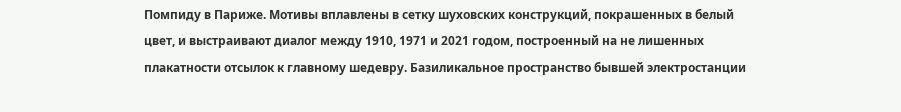Помпиду в Париже. Мотивы вплавлены в сетку шуховских конструкций, покрашенных в белый цвет, и выстраивают диалог между 1910, 1971 и 2021 годом, построенный на не лишенных плакатности отсылок к главному шедевру. Базиликальное пространство бывшей электростанции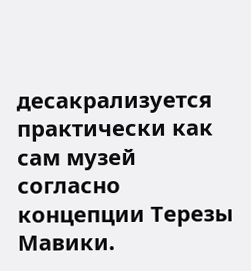десакрализуется практически как сам музей согласно концепции Терезы Мавики.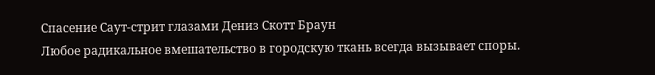Спасение Саут-стрит глазами Дениз Скотт Браун
Любое радикальное вмешательство в городскую ткань всегда вызывает споры.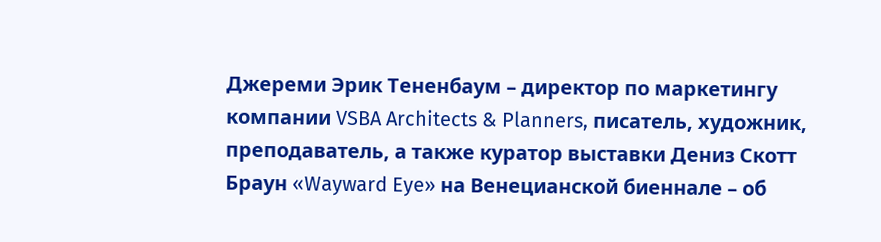Джереми Эрик Тененбаум – директор по маркетингу компании VSBA Architects & Planners, писатель, художник, преподаватель, а также куратор выставки Дениз Скотт Браун «Wayward Eye» на Венецианской биеннале – об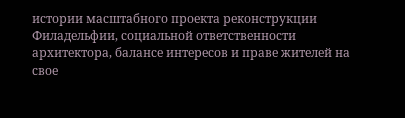истории масштабного проекта реконструкции Филадельфии, социальной ответственности архитектора, балансе интересов и праве жителей на свое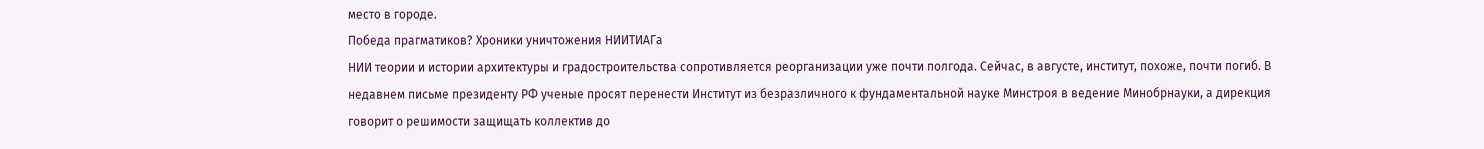место в городе.
Победа прагматиков? Хроники уничтожения НИИТИАГа
НИИ теории и истории архитектуры и градостроительства сопротивляется реорганизации уже почти полгода. Сейчас, в августе, институт, похоже, почти погиб. В недавнем письме президенту РФ ученые просят перенести Институт из безразличного к фундаментальной науке Минстроя в ведение Минобрнауки, а дирекция говорит о решимости защищать коллектив до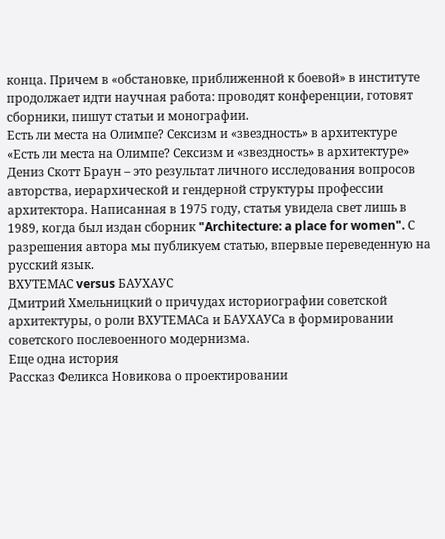конца. Причем в «обстановке, приближенной к боевой» в институте продолжает идти научная работа: проводят конференции, готовят сборники, пишут статьи и монографии.
Есть ли места на Олимпе? Сексизм и «звездность» в архитектуре
«Есть ли места на Олимпе? Сексизм и «звездность» в архитектуре» Дениз Скотт Браун – это результат личного исследования вопросов авторства, иерархической и гендерной структуры профессии архитектора. Написанная в 1975 году, статья увидела свет лишь в 1989, когда был издан сборник "Architecture: a place for women". С разрешения автора мы публикуем статью, впервые переведенную на русский язык.
ВХУТЕМАС versus БАУХАУС
Дмитрий Хмельницкий о причудах историографии советской архитектуры, о роли ВХУТЕМАСа и БАУХАУСа в формировании советского послевоенного модернизма.
Еще одна история
Рассказ Феликса Новикова о проектировании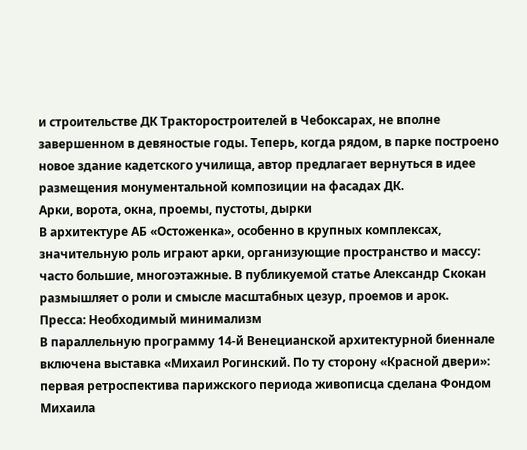и строительстве ДК Тракторостроителей в Чебоксарах, не вполне завершенном в девяностые годы. Теперь, когда рядом, в парке построено новое здание кадетского училища, автор предлагает вернуться в идее размещения монументальной композиции на фасадах ДК.
Арки, ворота, окна, проемы, пустоты, дырки
В архитектуре АБ «Остоженка», особенно в крупных комплексах, значительную роль играют арки, организующие пространство и массу: часто большие, многоэтажные. В публикуемой статье Александр Скокан размышляет о роли и смысле масштабных цезур, проемов и арок.
Пресса: Необходимый минимализм
В параллельную программу 14-й Венецианской архитектурной биеннале включена выставка «Михаил Рогинский. По ту сторону «Красной двери»: первая ретроспектива парижского периода живописца сделана Фондом Михаила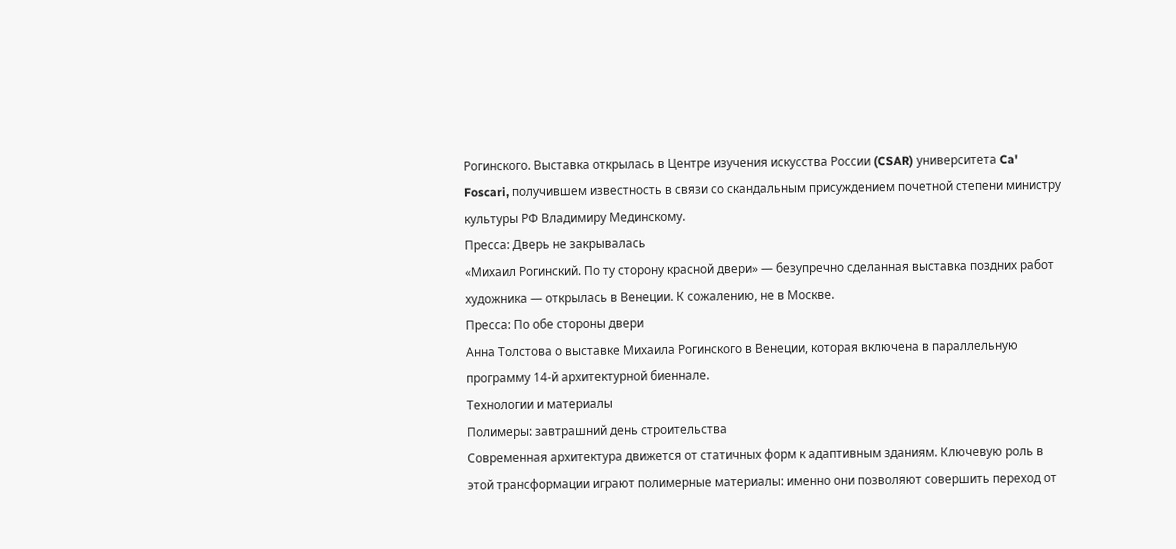Рогинского. Выставка открылась в Центре изучения искусства России (CSAR) университета Ca' Foscari, получившем известность в связи со скандальным присуждением почетной степени министру культуры РФ Владимиру Мединскому.
Пресса: Дверь не закрывалась
«Михаил Рогинский. По ту сторону красной двери» — безупречно сделанная выставка поздних работ художника — открылась в Венеции. К сожалению, не в Москве.
Пресса: По обе стороны двери
Анна Толстова о выставке Михаила Рогинского в Венеции, которая включена в параллельную программу 14-й архитектурной биеннале.
Технологии и материалы
Полимеры: завтрашний день строительства
Современная архитектура движется от статичных форм к адаптивным зданиям. Ключевую роль в этой трансформации играют полимерные материалы: именно они позволяют совершить переход от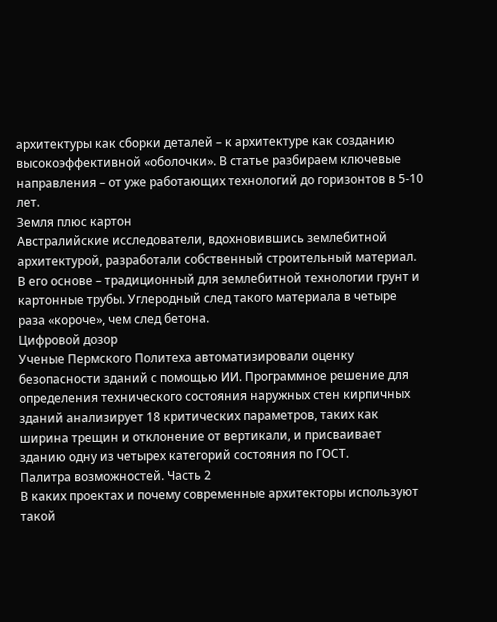архитектуры как сборки деталей – к архитектуре как созданию высокоэффективной «оболочки». В статье разбираем ключевые направления – от уже работающих технологий до горизонтов в 5-10 лет.
Земля плюс картон
Австралийские исследователи, вдохновившись землебитной архитектурой, разработали собственный строительный материал. В его основе – традиционный для землебитной технологии грунт и картонные трубы. Углеродный след такого материала в четыре раза «короче», чем след бетона.
Цифровой дозор
Ученые Пермского Политеха автоматизировали оценку безопасности зданий с помощью ИИ. Программное решение для определения технического состояния наружных стен кирпичных зданий анализирует 18 критических параметров, таких как ширина трещин и отклонение от вертикали, и присваивает зданию одну из четырех категорий состояния по ГОСТ.
Палитра возможностей. Часть 2
В каких проектах и почему современные архитекторы используют такой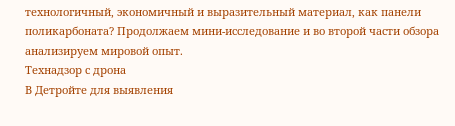технологичный, экономичный и выразительный материал, как панели поликарбоната? Продолжаем мини-исследование и во второй части обзора анализируем мировой опыт.
Технадзор с дрона
В Детройте для выявления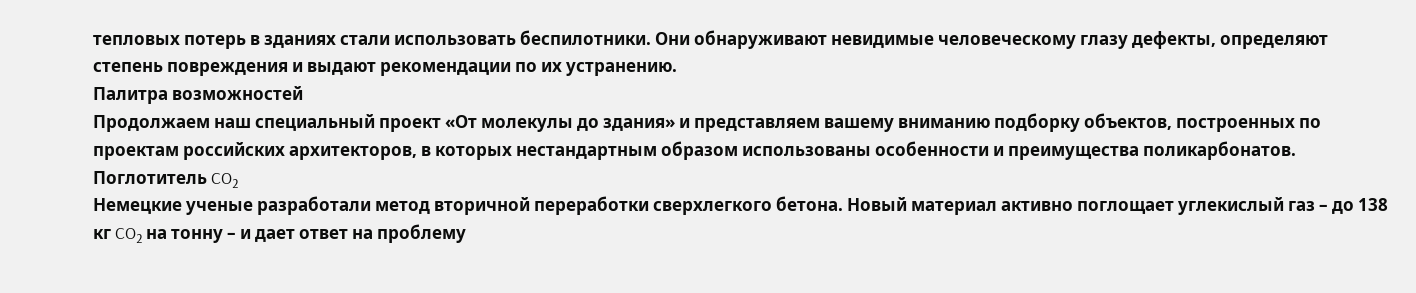тепловых потерь в зданиях стали использовать беспилотники. Они обнаруживают невидимые человеческому глазу дефекты, определяют степень повреждения и выдают рекомендации по их устранению.
Палитра возможностей
Продолжаем наш специальный проект «От молекулы до здания» и представляем вашему вниманию подборку объектов, построенных по проектам российских архитекторов, в которых нестандартным образом использованы особенности и преимущества поликарбонатов.
Поглотитель CO₂
Немецкие ученые разработали метод вторичной переработки сверхлегкого бетона. Новый материал активно поглощает углекислый газ – до 138 кг CO₂ на тонну – и дает ответ на проблему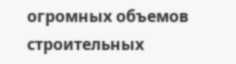огромных объемов строительных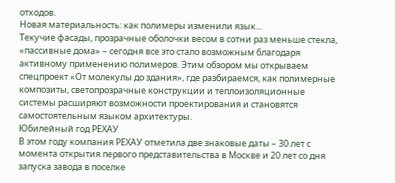отходов.
Новая материальность: как полимеры изменили язык...
Текучие фасады, прозрачные оболочки весом в сотни раз меньше стекла, «пассивные дома» – сегодня все это стало возможным благодаря активному применению полимеров. Этим обзором мы открываем спецпроект «От молекулы до здания», где разбираемся, как полимерные композиты, светопрозрачные конструкции и теплоизоляционные системы расширяют возможности проектирования и становятся самостоятельным языком архитектуры.
Юбилейный год РЕХАУ
В этом году компания РЕХАУ отметила две знаковые даты – 30 лет с момента открытия первого представительства в Москве и 20 лет со дня запуска завода в поселке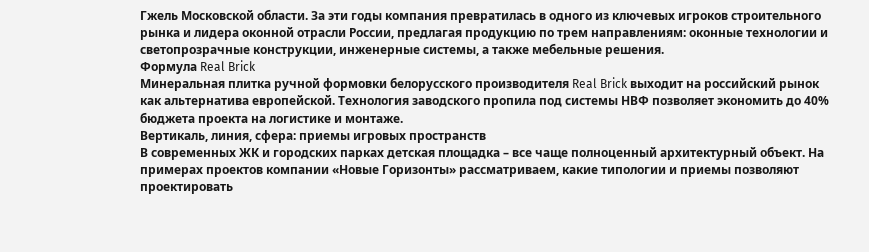Гжель Московской области. За эти годы компания превратилась в одного из ключевых игроков строительного рынка и лидера оконной отрасли России, предлагая продукцию по трем направлениям: оконные технологии и светопрозрачные конструкции, инженерные системы, а также мебельные решения.
Формула Real Brick
Минеральная плитка ручной формовки белорусского производителя Real Brick выходит на российский рынок как альтернатива европейской. Технология заводского пропила под системы НВФ позволяет экономить до 40% бюджета проекта на логистике и монтаже.
Вертикаль, линия, сфера: приемы игровых пространств
В современных ЖК и городских парках детская площадка – все чаще полноценный архитектурный объект. На примерах проектов компании «Новые Горизонты» рассматриваем, какие типологии и приемы позволяют проектировать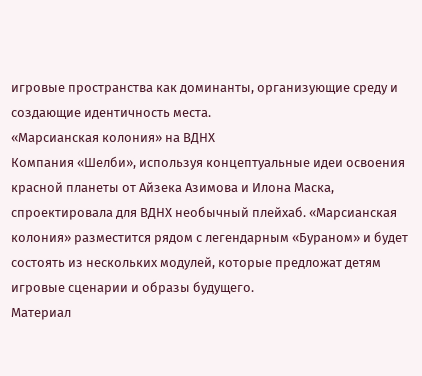игровые пространства как доминанты, организующие среду и создающие идентичность места.
«Марсианская колония» на ВДНХ
Компания «Шелби», используя концептуальные идеи освоения красной планеты от Айзека Азимова и Илона Маска, спроектировала для ВДНХ необычный плейхаб. «Марсианская колония» разместится рядом с легендарным «Бураном» и будет состоять из нескольких модулей, которые предложат детям игровые сценарии и образы будущего.
Материал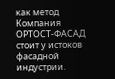как метод
Компания ОРТОСТ-ФАСАД стоит у истоков фасадной индустрии.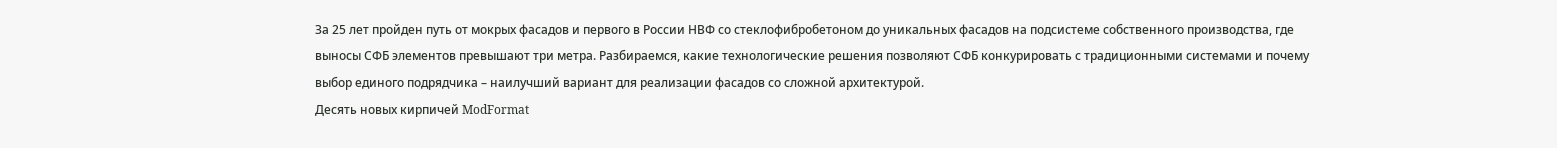За 25 лет пройден путь от мокрых фасадов и первого в России НВФ со стеклофибробетоном до уникальных фасадов на подсистеме собственного производства, где выносы СФБ элементов превышают три метра. Разбираемся, какие технологические решения позволяют СФБ конкурировать с традиционными системами и почему выбор единого подрядчика – наилучший вариант для реализации фасадов со сложной архитектурой.
Десять новых кирпичей ModFormat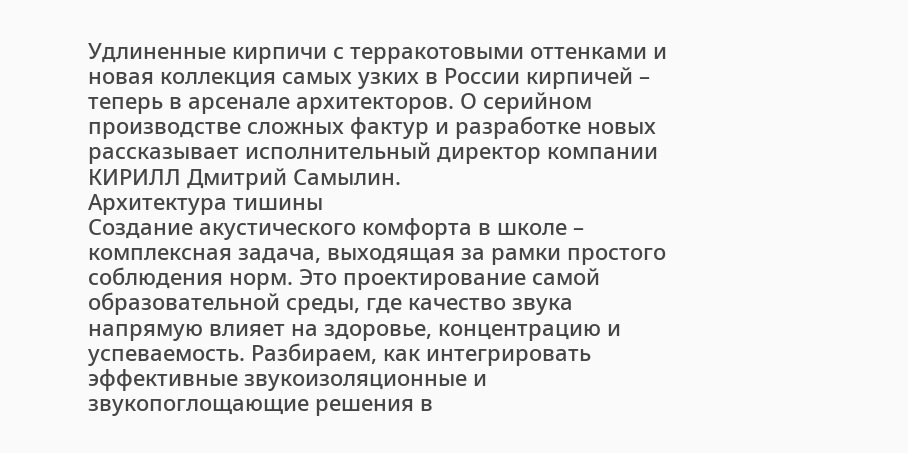Удлиненные кирпичи с терракотовыми оттенками и новая коллекция самых узких в России кирпичей – теперь в арсенале архитекторов. О серийном производстве сложных фактур и разработке новых рассказывает исполнительный директор компании КИРИЛЛ Дмитрий Самылин.
Архитектура тишины
Создание акустического комфорта в школе – комплексная задача, выходящая за рамки простого соблюдения норм. Это проектирование самой образовательной среды, где качество звука напрямую влияет на здоровье, концентрацию и успеваемость. Разбираем, как интегрировать эффективные звукоизоляционные и звукопоглощающие решения в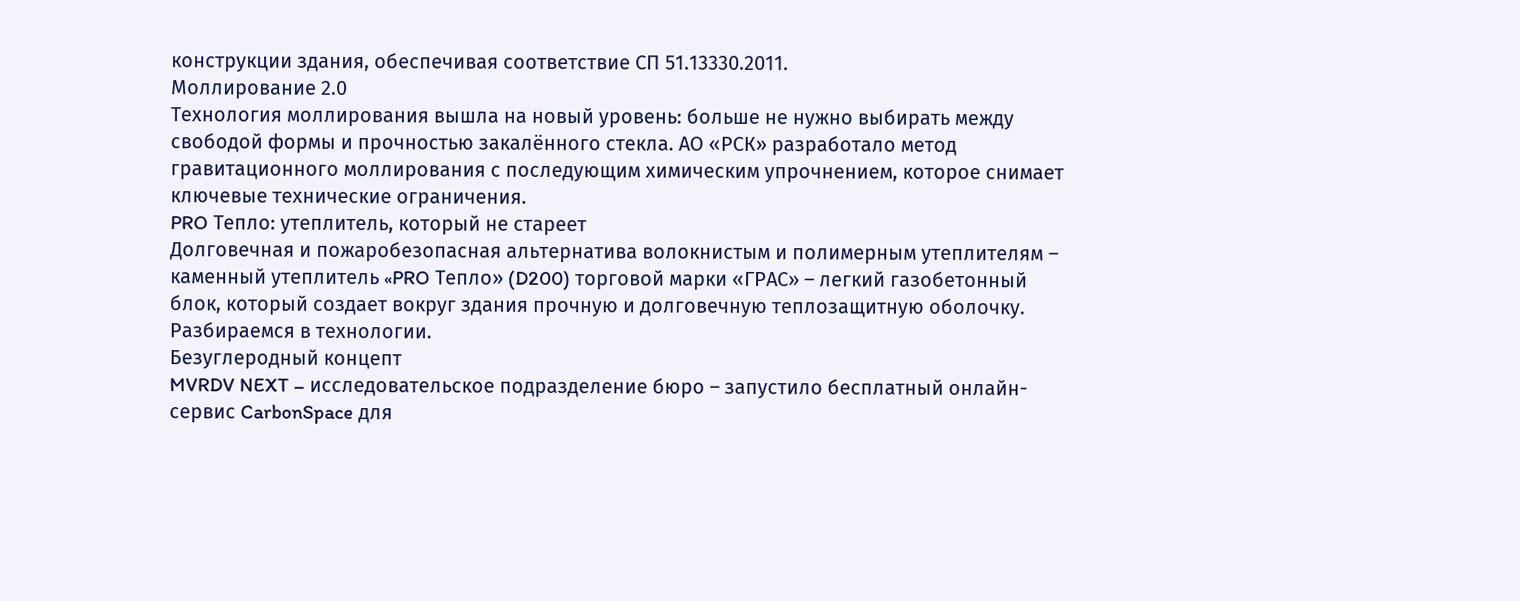конструкции здания, обеспечивая соответствие СП 51.13330.2011.
Моллирование 2.0
Технология моллирования вышла на новый уровень: больше не нужно выбирать между свободой формы и прочностью закалённого стекла. АО «РСК» разработало метод гравитационного моллирования с последующим химическим упрочнением, которое снимает ключевые технические ограничения.
PRO Тепло: утеплитель, который не стареет
Долговечная и пожаробезопасная альтернатива волокнистым и полимерным утеплителям – каменный утеплитель «PRO Тепло» (D200) торговой марки «ГРАС» – легкий газобетонный блок, который создает вокруг здания прочную и долговечную теплозащитную оболочку. Разбираемся в технологии.
Безуглеродный концепт
MVRDV NEXT – исследовательское подразделение бюро – запустило бесплатный онлайн-сервис CarbonSpace для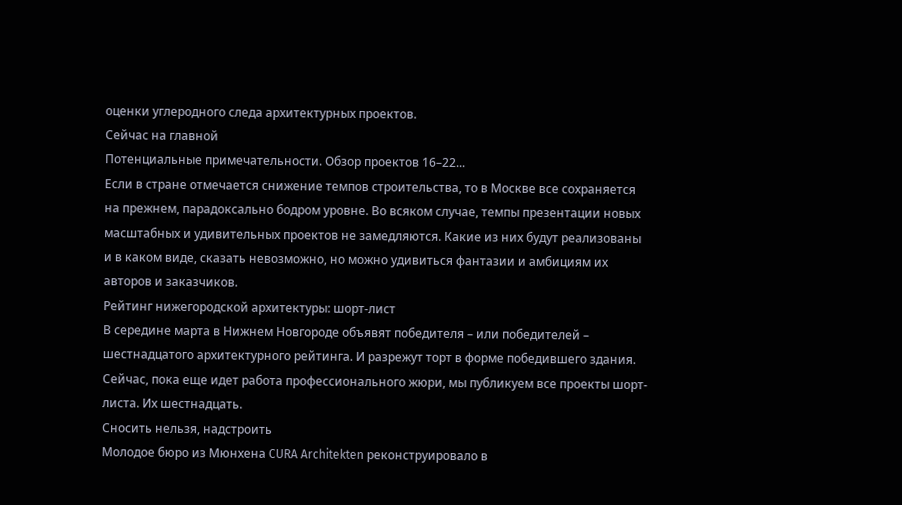оценки углеродного следа архитектурных проектов.
Сейчас на главной
Потенциальные примечательности. Обзор проектов 16–22...
Если в стране отмечается снижение темпов строительства, то в Москве все сохраняется на прежнем, парадоксально бодром уровне. Во всяком случае, темпы презентации новых масштабных и удивительных проектов не замедляются. Какие из них будут реализованы и в каком виде, сказать невозможно, но можно удивиться фантазии и амбициям их авторов и заказчиков.
Рейтинг нижегородской архитектуры: шорт-лист
В середине марта в Нижнем Новгороде объявят победителя – или победителей – шестнадцатого архитектурного рейтинга. И разрежут торт в форме победившего здания. Сейчас, пока еще идет работа профессионального жюри, мы публикуем все проекты шорт-листа. Их шестнадцать.
Сносить нельзя, надстроить
Молодое бюро из Мюнхена CURA Architekten реконструировало в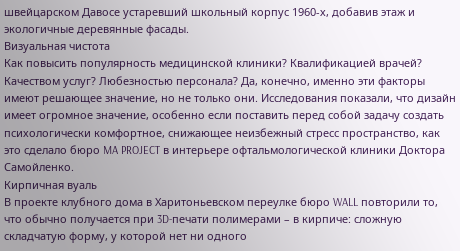швейцарском Давосе устаревший школьный корпус 1960-х, добавив этаж и экологичные деревянные фасады.
Визуальная чистота
Как повысить популярность медицинской клиники? Квалификацией врачей? Качеством услуг? Любезностью персонала? Да, конечно, именно эти факторы имеют решающее значение, но не только они. Исследования показали, что дизайн имеет огромное значение, особенно если поставить перед собой задачу создать психологически комфортное, снижающее неизбежный стресс пространство, как это сделало бюро MA PROJECT в интерьере офтальмологической клиники Доктора Самойленко.
Кирпичная вуаль
В проекте клубного дома в Харитоньевском переулке бюро WALL повторили то, что обычно получается при 3D-печати полимерами – в кирпиче: сложную складчатую форму, у которой нет ни одного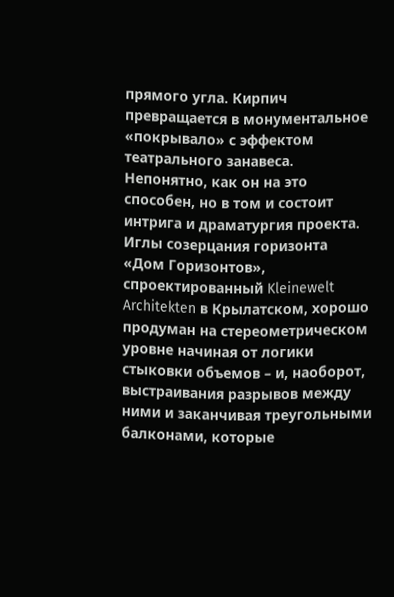прямого угла. Кирпич превращается в монументальное «покрывало» с эффектом театрального занавеса. Непонятно, как он на это способен, но в том и состоит интрига и драматургия проекта.
Иглы созерцания горизонта
«Дом Горизонтов», спроектированный Kleinewelt Architekten в Крылатском, хорошо продуман на стереометрическом уровне начиная от логики стыковки объемов – и, наоборот, выстраивания разрывов между ними и заканчивая треугольными балконами, которые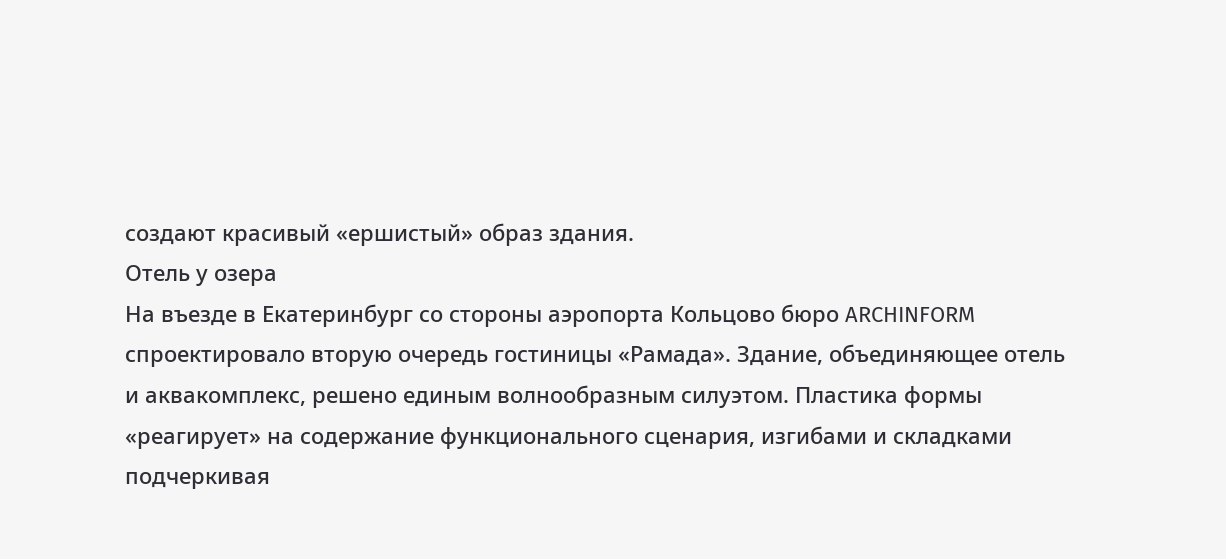создают красивый «ершистый» образ здания.
Отель у озера
На въезде в Екатеринбург со стороны аэропорта Кольцово бюро ARCHINFORM спроектировало вторую очередь гостиницы «Рамада». Здание, объединяющее отель и аквакомплекс, решено единым волнообразным силуэтом. Пластика формы «реагирует» на содержание функционального сценария, изгибами и складками подчеркивая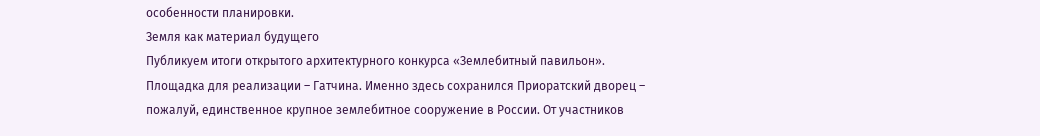особенности планировки.
Земля как материал будущего
Публикуем итоги открытого архитектурного конкурса «Землебитный павильон». Площадка для реализации – Гатчина. Именно здесь сохранился Приоратский дворец – пожалуй, единственное крупное землебитное сооружение в России. От участников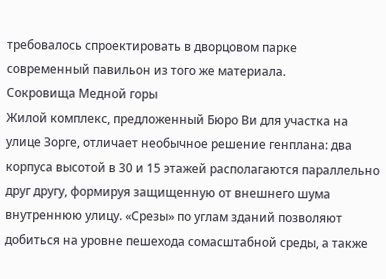требовалось спроектировать в дворцовом парке современный павильон из того же материала.
Сокровища Медной горы
Жилой комплекс, предложенный Бюро Ви для участка на улице Зорге, отличает необычное решение генплана: два корпуса высотой в 30 и 15 этажей располагаются параллельно друг другу, формируя защищенную от внешнего шума внутреннюю улицу. «Срезы» по углам зданий позволяют добиться на уровне пешехода сомасштабной среды, а также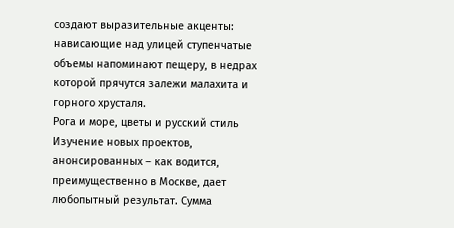создают выразительные акценты: нависающие над улицей ступенчатые объемы напоминают пещеру, в недрах которой прячутся залежи малахита и горного хрусталя.
Рога и море, цветы и русский стиль
Изучение новых проектов, анонсированных – как водится, преимущественно в Москве, дает любопытный результат. Сумма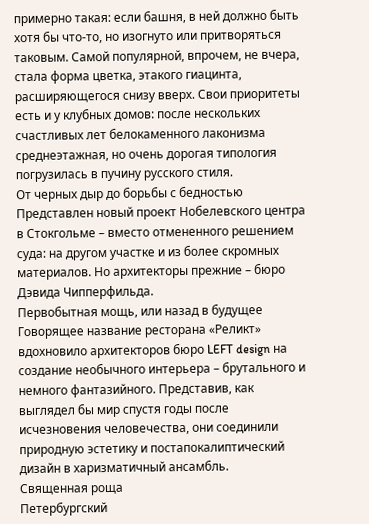примерно такая: если башня, в ней должно быть хотя бы что-то, но изогнуто или притворяться таковым. Самой популярной, впрочем, не вчера, стала форма цветка, этакого гиацинта, расширяющегося снизу вверх. Свои приоритеты есть и у клубных домов: после нескольких счастливых лет белокаменного лаконизма среднеэтажная, но очень дорогая типология погрузилась в пучину русского стиля.
От черных дыр до борьбы с бедностью
Представлен новый проект Нобелевского центра в Стокгольме – вместо отмененного решением суда: на другом участке и из более скромных материалов. Но архитекторы прежние – бюро Дэвида Чипперфильда.
Первобытная мощь, или назад в будущее
Говорящее название ресторана «Реликт» вдохновило архитекторов бюро LEFT design на создание необычного интерьера – брутального и немного фантазийного. Представив, как выглядел бы мир спустя годы после исчезновения человечества, они соединили природную эстетику и постапокалиптический дизайн в харизматичный ансамбль.
Священная роща
Петербургский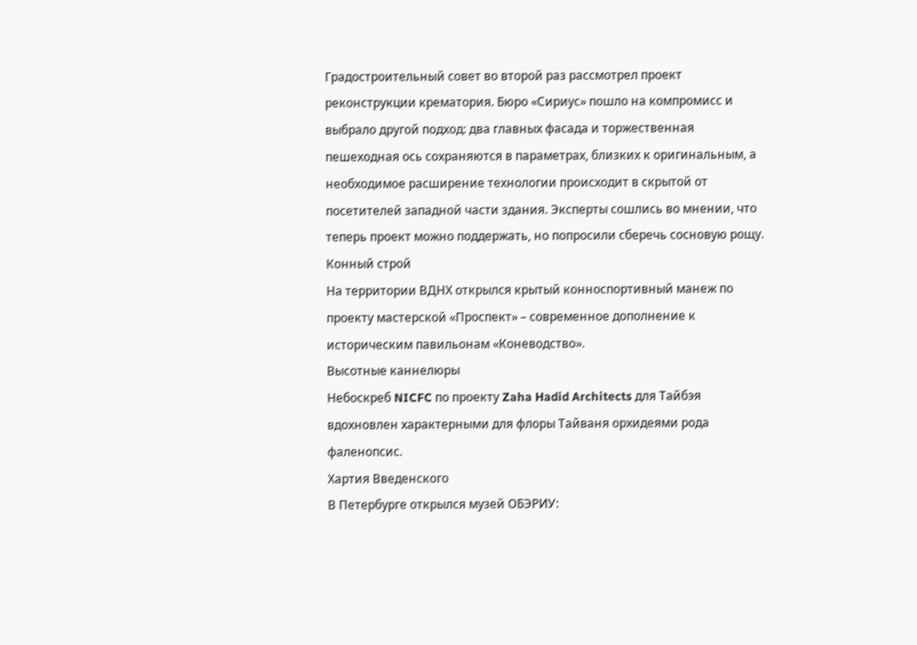Градостроительный совет во второй раз рассмотрел проект реконструкции крематория. Бюро «Сириус» пошло на компромисс и выбрало другой подход: два главных фасада и торжественная пешеходная ось сохраняются в параметрах, близких к оригинальным, а необходимое расширение технологии происходит в скрытой от посетителей западной части здания. Эксперты сошлись во мнении, что теперь проект можно поддержать, но попросили сберечь сосновую рощу.
Конный строй
На территории ВДНХ открылся крытый конноспортивный манеж по проекту мастерской «Проспект» – современное дополнение к историческим павильонам «Коневодство».
Высотные каннелюры
Небоскреб NICFC по проекту Zaha Hadid Architects для Тайбэя вдохновлен характерными для флоры Тайваня орхидеями рода фаленопсис.
Хартия Введенского
В Петербурге открылся музей ОБЭРИУ: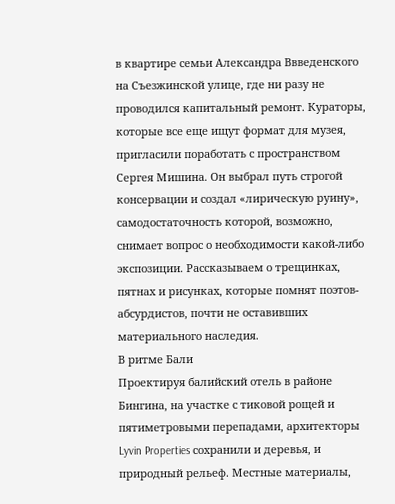в квартире семьи Александра Ввведенского на Съезжинской улице, где ни разу не проводился капитальный ремонт. Кураторы, которые все еще ищут формат для музея, пригласили поработать с пространством Сергея Мишина. Он выбрал путь строгой консервации и создал «лирическую руину», самодостаточность которой, возможно, снимает вопрос о необходимости какой-либо экспозиции. Рассказываем о трещинках, пятнах и рисунках, которые помнят поэтов-абсурдистов, почти не оставивших материального наследия.
В ритме Бали
Проектируя балийский отель в районе Бингина, на участке с тиковой рощей и пятиметровыми перепадами, архитекторы Lyvin Properties сохранили и деревья, и природный рельеф. Местные материалы,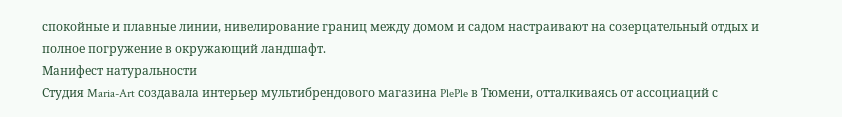спокойные и плавные линии, нивелирование границ между домом и садом настраивают на созерцательный отдых и полное погружение в окружающий ландшафт.
Манифест натуральности
Студия Maria-Art создавала интерьер мультибрендового магазина PlePle в Тюмени, отталкиваясь от ассоциаций с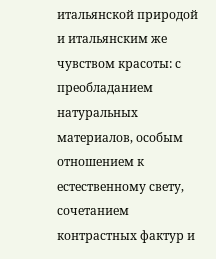итальянской природой и итальянским же чувством красоты: с преобладанием натуральных материалов, особым отношением к естественному свету, сочетанием контрастных фактур и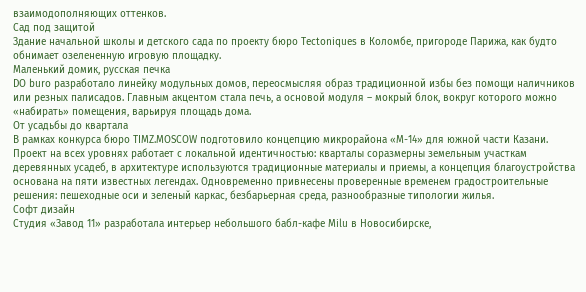взаимодополняющих оттенков.
Сад под защитой
Здание начальной школы и детского сада по проекту бюро Tectoniques в Коломбе, пригороде Парижа, как будто обнимает озелененную игровую площадку.
Маленький домик, русская печка
DO buro разработало линейку модульных домов, переосмысляя образ традиционной избы без помощи наличников или резных палисадов. Главным акцентом стала печь, а основой модуля – мокрый блок, вокруг которого можно «набирать» помещения, варьируя площадь дома.
От усадьбы до квартала
В рамках конкурса бюро TIMZ.MOSCOW подготовило концепцию микрорайона «М-14» для южной части Казани. Проект на всех уровнях работает с локальной идентичностью: кварталы соразмерны земельным участкам деревянных усадеб, в архитектуре используются традиционные материалы и приемы, а концепция благоустройства основана на пяти известных легендах. Одновременно привнесены проверенные временем градостроительные решения: пешеходные оси и зеленый каркас, безбарьерная среда, разнообразные типологии жилья.
Софт дизайн
Студия «Завод 11» разработала интерьер небольшого бабл-кафе Milu в Новосибирске,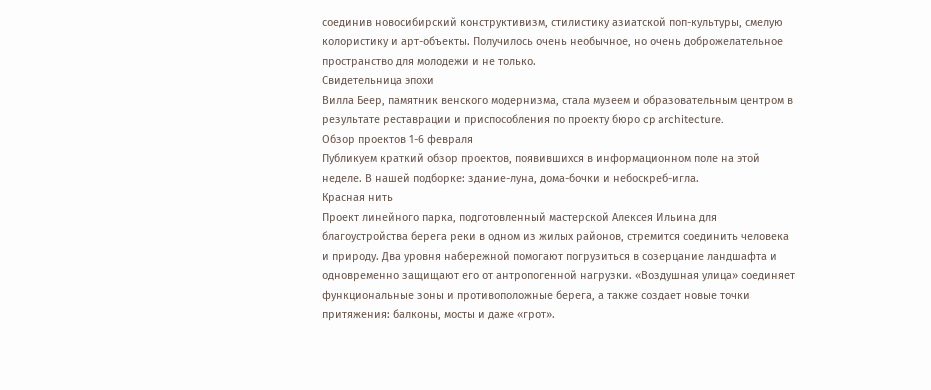соединив новосибирский конструктивизм, стилистику азиатской поп-культуры, смелую колористику и арт-объекты. Получилось очень необычное, но очень доброжелательное пространство для молодежи и не только.
Свидетельница эпохи
Вилла Беер, памятник венского модернизма, стала музеем и образовательным центром в результате реставрации и приспособления по проекту бюро cp architecture.
Обзор проектов 1-6 февраля
Публикуем краткий обзор проектов, появившихся в информационном поле на этой неделе. В нашей подборке: здание-луна, дома-бочки и небоскреб-игла.
Красная нить
Проект линейного парка, подготовленный мастерской Алексея Ильина для благоустройства берега реки в одном из жилых районов, стремится соединить человека и природу. Два уровня набережной помогают погрузиться в созерцание ландшафта и одновременно защищают его от антропогенной нагрузки. «Воздушная улица» соединяет функциональные зоны и противоположные берега, а также создает новые точки притяжения: балконы, мосты и даже «грот».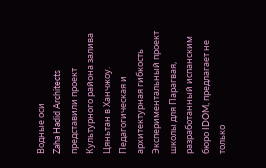Водные оси
Zaha Hadid Architects представили проект Культурного района залива Цяньтан в Ханчжоу.
Педагогическая и архитектурная гибкость
Экспериментальный проект школы для Парагвая, разработанный испанским бюро IDOM, предлагает не только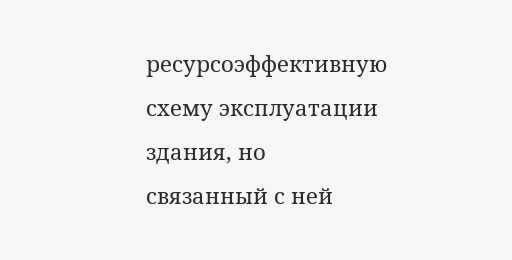ресурсоэффективную схему эксплуатации здания, но связанный с ней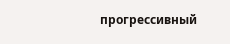прогрессивный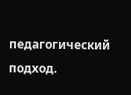педагогический подход.